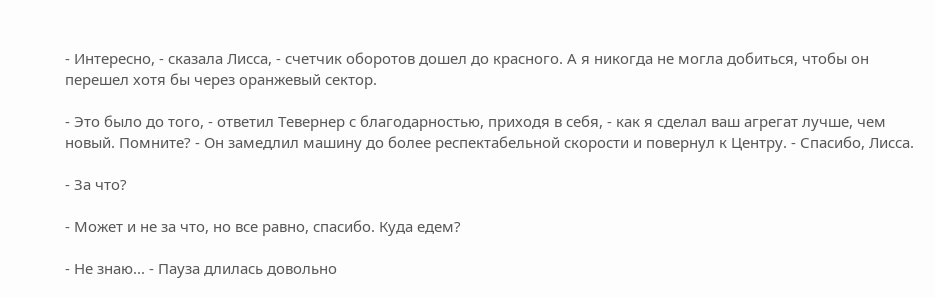- Интересно, - сказала Лисса, - счетчик оборотов дошел до красного. А я никогда не могла добиться, чтобы он перешел хотя бы через оранжевый сектор.

- Это было до того, - ответил Тевернер с благодарностью, приходя в себя, - как я сделал ваш агрегат лучше, чем новый. Помните? - Он замедлил машину до более респектабельной скорости и повернул к Центру. - Спасибо, Лисса.

- За что?

- Может и не за что, но все равно, спасибо. Куда едем?

- Не знаю... - Пауза длилась довольно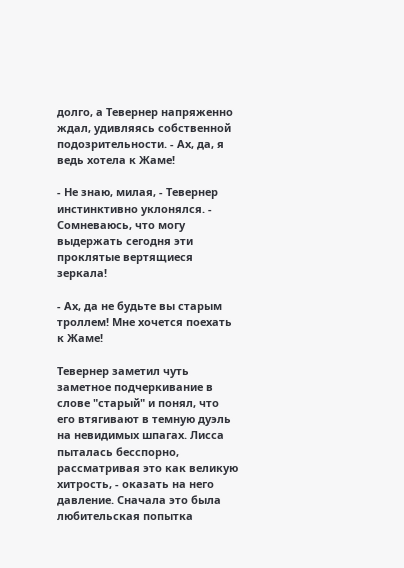долго, а Тевернер напряженно ждал, удивляясь собственной подозрительности. - Ах, да, я ведь хотела к Жаме!

- Не знаю, милая, - Тевернер инстинктивно уклонялся. - Сомневаюсь, что могу выдержать сегодня эти проклятые вертящиеся зеркала!

- Ах, да не будьте вы старым троллем! Мне хочется поехать к Жаме!

Тевернер заметил чуть заметное подчеркивание в слове "старый" и понял, что его втягивают в темную дуэль на невидимых шпагах. Лисса пыталась бесспорно, рассматривая это как великую хитрость, - оказать на него давление. Сначала это была любительская попытка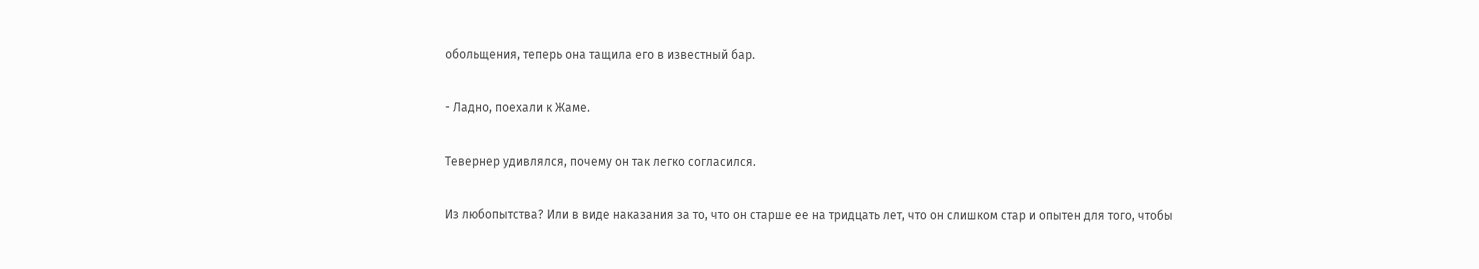обольщения, теперь она тащила его в известный бар.

- Ладно, поехали к Жаме.

Тевернер удивлялся, почему он так легко согласился.

Из любопытства? Или в виде наказания за то, что он старше ее на тридцать лет, что он слишком стар и опытен для того, чтобы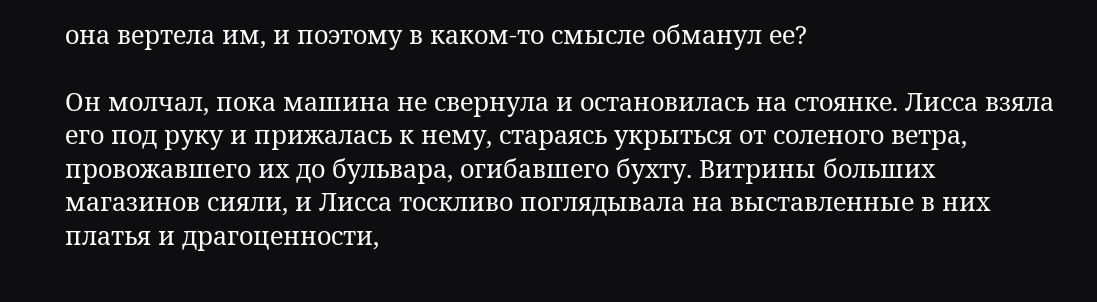она вертела им, и поэтому в каком-то смысле обманул ее?

Он молчал, пока машина не свернула и остановилась на стоянке. Лисса взяла его под руку и прижалась к нему, стараясь укрыться от соленого ветра, провожавшего их до бульвара, огибавшего бухту. Витрины больших магазинов сияли, и Лисса тоскливо поглядывала на выставленные в них платья и драгоценности,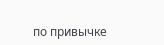по привычке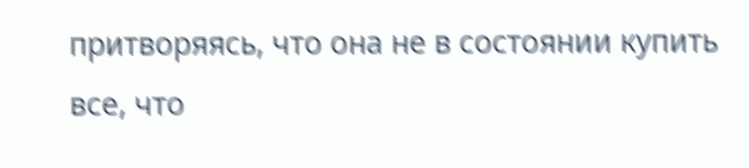притворяясь, что она не в состоянии купить все, что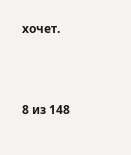хочет.



8 из 148